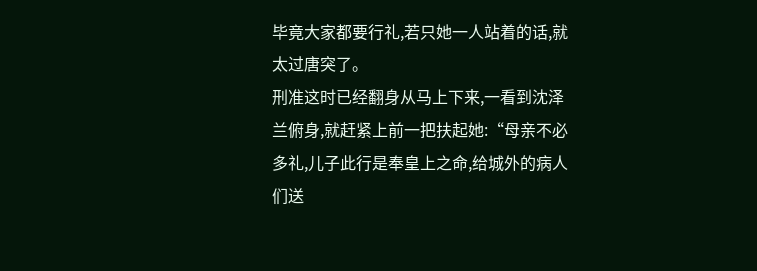毕竟大家都要行礼,若只她一人站着的话,就太过唐突了。
刑准这时已经翻身从马上下来,一看到沈泽兰俯身,就赶紧上前一把扶起她:“母亲不必多礼,儿子此行是奉皇上之命,给城外的病人们送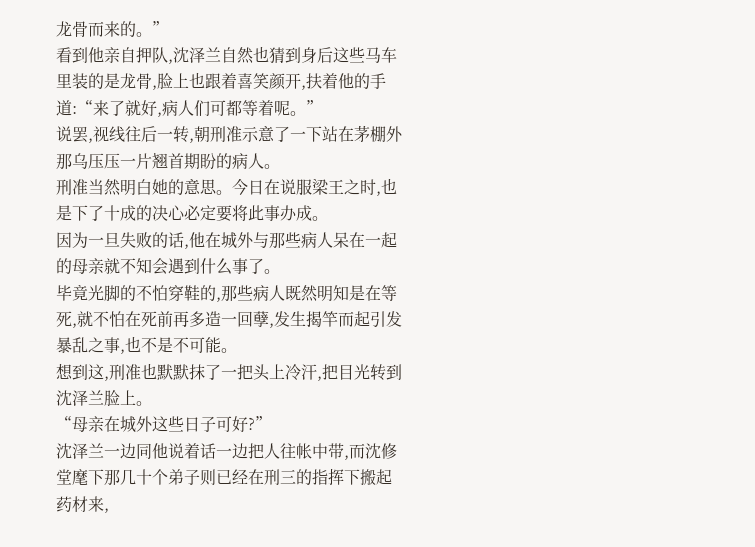龙骨而来的。”
看到他亲自押队,沈泽兰自然也猜到身后这些马车里装的是龙骨,脸上也跟着喜笑颜开,扶着他的手道:“来了就好,病人们可都等着呢。”
说罢,视线往后一转,朝刑准示意了一下站在茅棚外那乌压压一片翘首期盼的病人。
刑准当然明白她的意思。今日在说服梁王之时,也是下了十成的决心必定要将此事办成。
因为一旦失败的话,他在城外与那些病人呆在一起
的母亲就不知会遇到什么事了。
毕竟光脚的不怕穿鞋的,那些病人既然明知是在等死,就不怕在死前再多造一回孽,发生揭竿而起引发暴乱之事,也不是不可能。
想到这,刑准也默默抹了一把头上冷汗,把目光转到沈泽兰脸上。
“母亲在城外这些日子可好?”
沈泽兰一边同他说着话一边把人往帐中带,而沈修堂麾下那几十个弟子则已经在刑三的指挥下搬起药材来,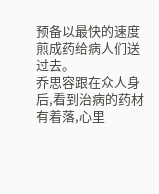预备以最快的速度煎成药给病人们送过去。
乔思容跟在众人身后,看到治病的药材有着落,心里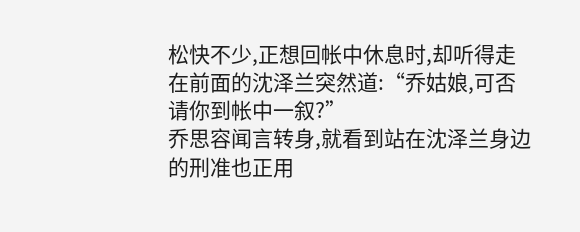松快不少,正想回帐中休息时,却听得走在前面的沈泽兰突然道:“乔姑娘,可否请你到帐中一叙?”
乔思容闻言转身,就看到站在沈泽兰身边的刑准也正用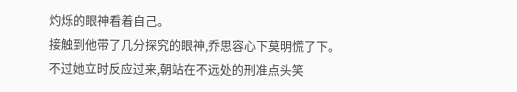灼烁的眼神看着自己。
接触到他带了几分探究的眼神,乔思容心下莫明慌了下。
不过她立时反应过来,朝站在不远处的刑准点头笑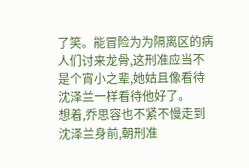了笑。能冒险为为隔离区的病人们讨来龙骨,这刑准应当不是个宵小之辈,她姑且像看待沈泽兰一样看待他好了。
想着,乔思容也不紧不慢走到沈泽兰身前,朝刑准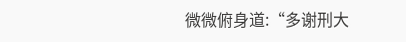微微俯身道:“多谢刑大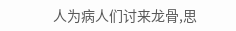人为病人们讨来龙骨,思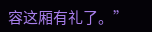容这厢有礼了。”